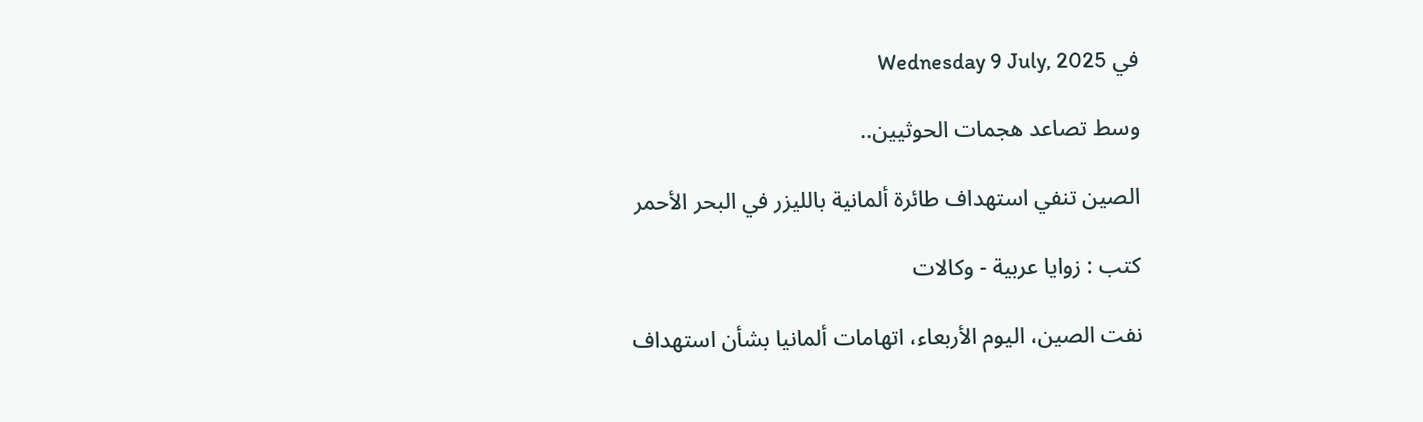في Wednesday 9 July, 2025

وسط تصاعد هجمات الحوثيين..

الصين تنفي استهداف طائرة ألمانية بالليزر في البحر الأحمر

كتب : زوايا عربية - وكالات

نفت الصين، اليوم الأربعاء، اتهامات ألمانيا بشأن استهداف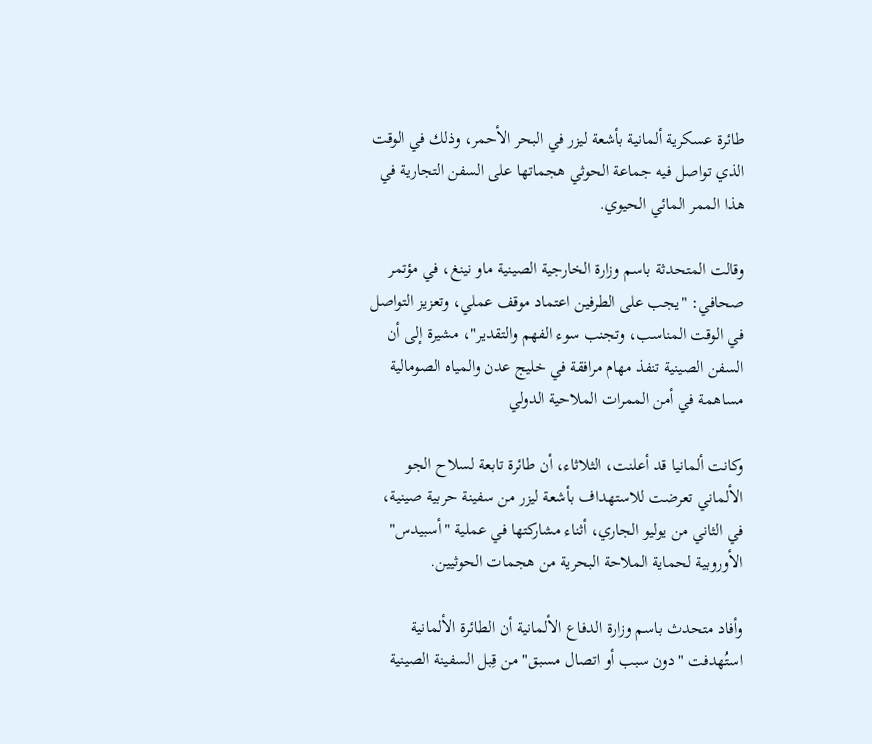طائرة عسكرية ألمانية بأشعة ليزر في البحر الأحمر، وذلك في الوقت الذي تواصل فيه جماعة الحوثي هجماتها على السفن التجارية في هذا الممر المائي الحيوي.

وقالت المتحدثة باسم وزارة الخارجية الصينية ماو نينغ، في مؤتمر صحافي: "يجب على الطرفين اعتماد موقف عملي، وتعزيز التواصل في الوقت المناسب، وتجنب سوء الفهم والتقدير"، مشيرة إلى أن السفن الصينية تنفذ مهام مرافقة في خليج عدن والمياه الصومالية مساهمة في أمن الممرات الملاحية الدولي

وكانت ألمانيا قد أعلنت، الثلاثاء، أن طائرة تابعة لسلاح الجو الألماني تعرضت للاستهداف بأشعة ليزر من سفينة حربية صينية، في الثاني من يوليو الجاري، أثناء مشاركتها في عملية "أسبيدس" الأوروبية لحماية الملاحة البحرية من هجمات الحوثيين.

وأفاد متحدث باسم وزارة الدفاع الألمانية أن الطائرة الألمانية استُهدفت "دون سبب أو اتصال مسبق" من قِبل السفينة الصينية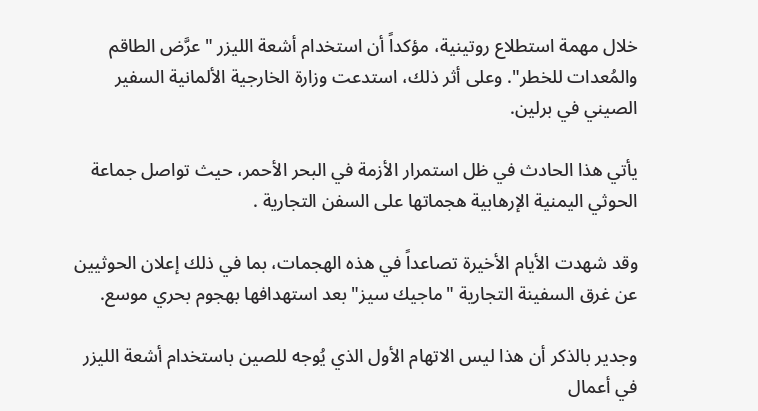خلال مهمة استطلاع روتينية، مؤكداً أن استخدام أشعة الليزر "عرَّض الطاقم والمُعدات للخطر". وعلى أثر ذلك، استدعت وزارة الخارجية الألمانية السفير الصيني في برلين.

يأتي هذا الحادث في ظل استمرار الأزمة في البحر الأحمر، حيث تواصل جماعة الحوثي اليمنية الإرهابية هجماتها على السفن التجارية .

وقد شهدت الأيام الأخيرة تصاعداً في هذه الهجمات، بما في ذلك إعلان الحوثيين عن غرق السفينة التجارية "ماجيك سيز" بعد استهدافها بهجوم بحري موسع.

وجدير بالذكر أن هذا ليس الاتهام الأول الذي يُوجه للصين باستخدام أشعة الليزر في أعمال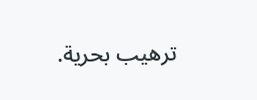ترهيب بحرية.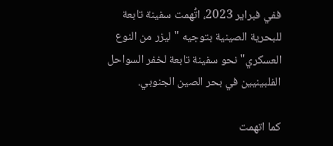ففي فبراير 2023، اتُّهمت سفينة تابعة للبحرية الصينية بتوجيه "ليزر من النوع العسكري" نحو سفينة تابعة لخفر السواحل الفلبينيين في بحر الصين الجنوبي.

كما اتهمت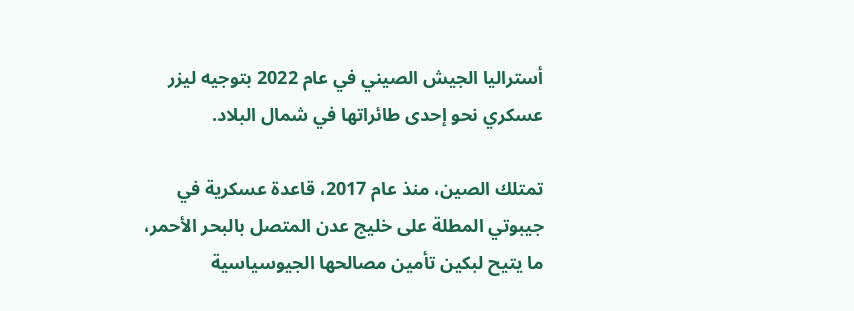أستراليا الجيش الصيني في عام 2022 بتوجيه ليزر عسكري نحو إحدى طائراتها في شمال البلاد.

تمتلك الصين، منذ عام 2017، قاعدة عسكرية في جيبوتي المطلة على خليج عدن المتصل بالبحر الأحمر، ما يتيح لبكين تأمين مصالحها الجيوسياسية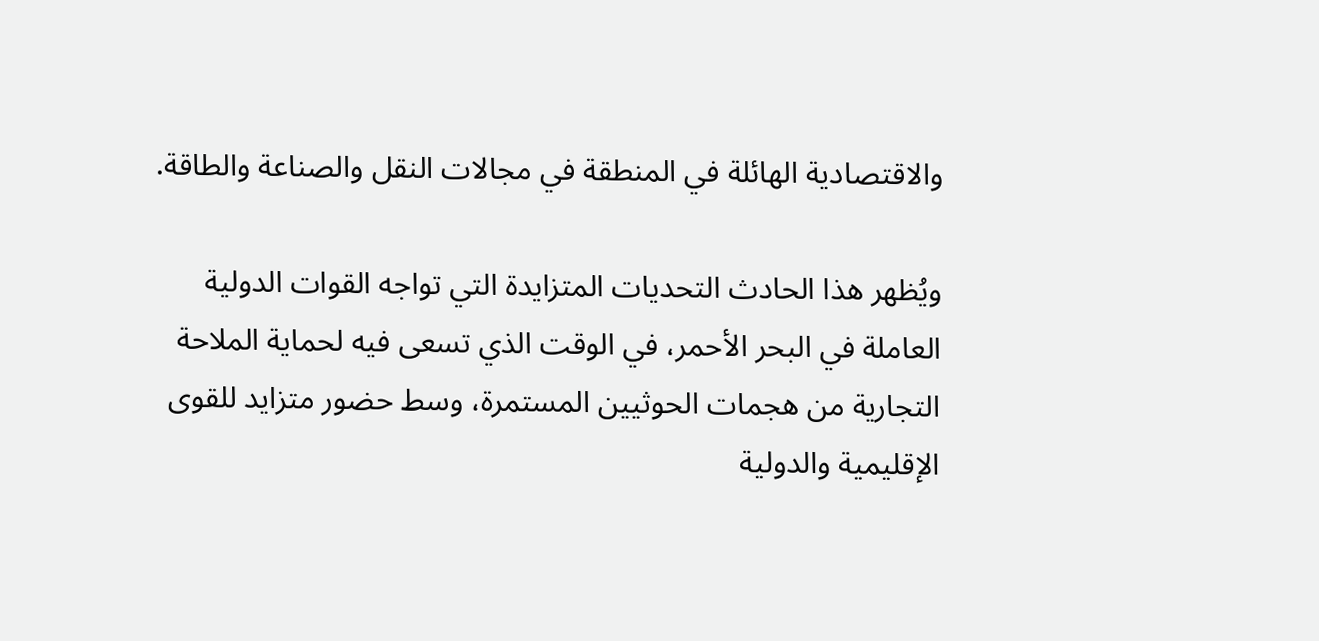والاقتصادية الهائلة في المنطقة في مجالات النقل والصناعة والطاقة.

ويُظهر هذا الحادث التحديات المتزايدة التي تواجه القوات الدولية العاملة في البحر الأحمر، في الوقت الذي تسعى فيه لحماية الملاحة التجارية من هجمات الحوثيين المستمرة، وسط حضور متزايد للقوى الإقليمية والدولية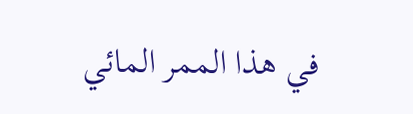في هذا الممر المائي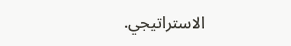الاستراتيجي.